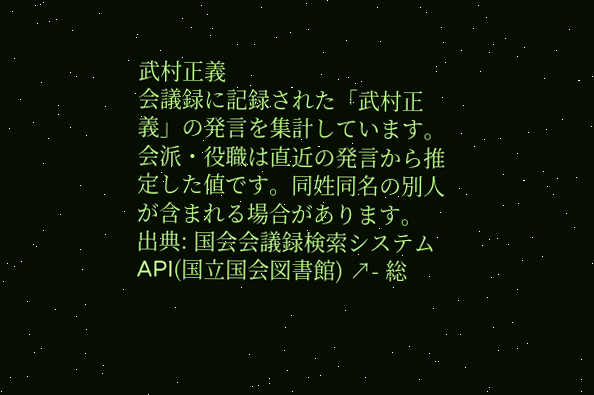武村正義
会議録に記録された「武村正義」の発言を集計しています。会派・役職は直近の発言から推定した値です。同姓同名の別人が含まれる場合があります。
出典: 国会会議録検索システム API(国立国会図書館) ↗- 総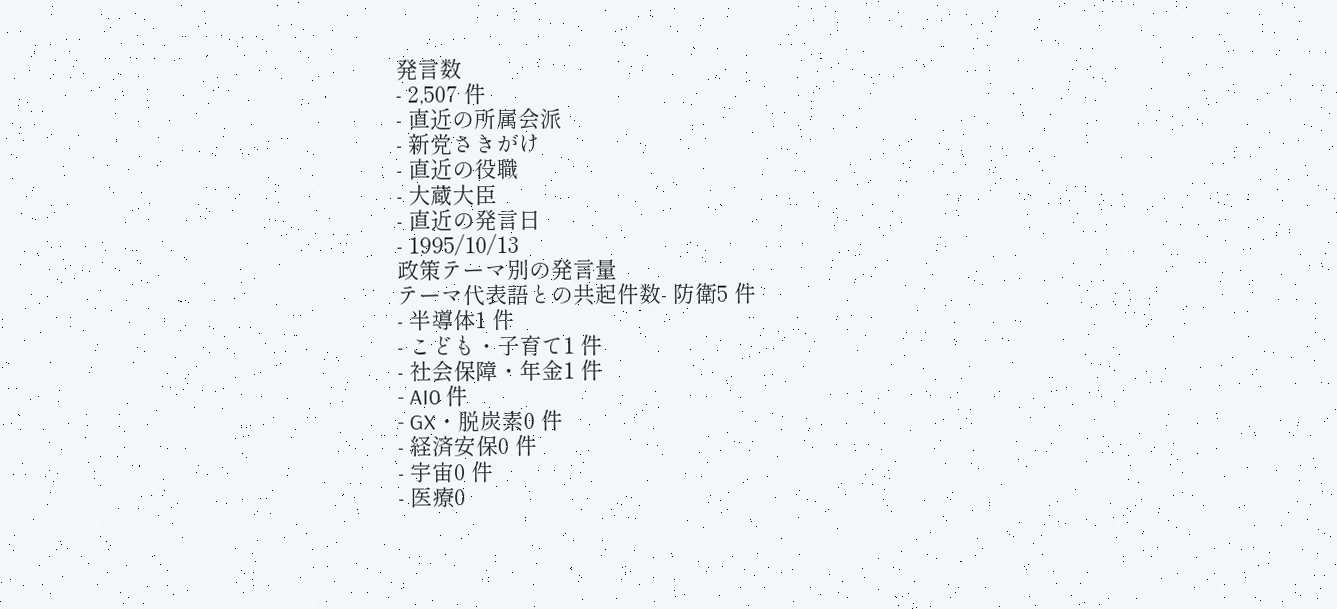発言数
- 2,507 件
- 直近の所属会派
- 新党さきがけ
- 直近の役職
- 大蔵大臣
- 直近の発言日
- 1995/10/13
政策テーマ別の発言量
テーマ代表語との共起件数- 防衛5 件
- 半導体1 件
- こども・子育て1 件
- 社会保障・年金1 件
- AI0 件
- GX・脱炭素0 件
- 経済安保0 件
- 宇宙0 件
- 医療0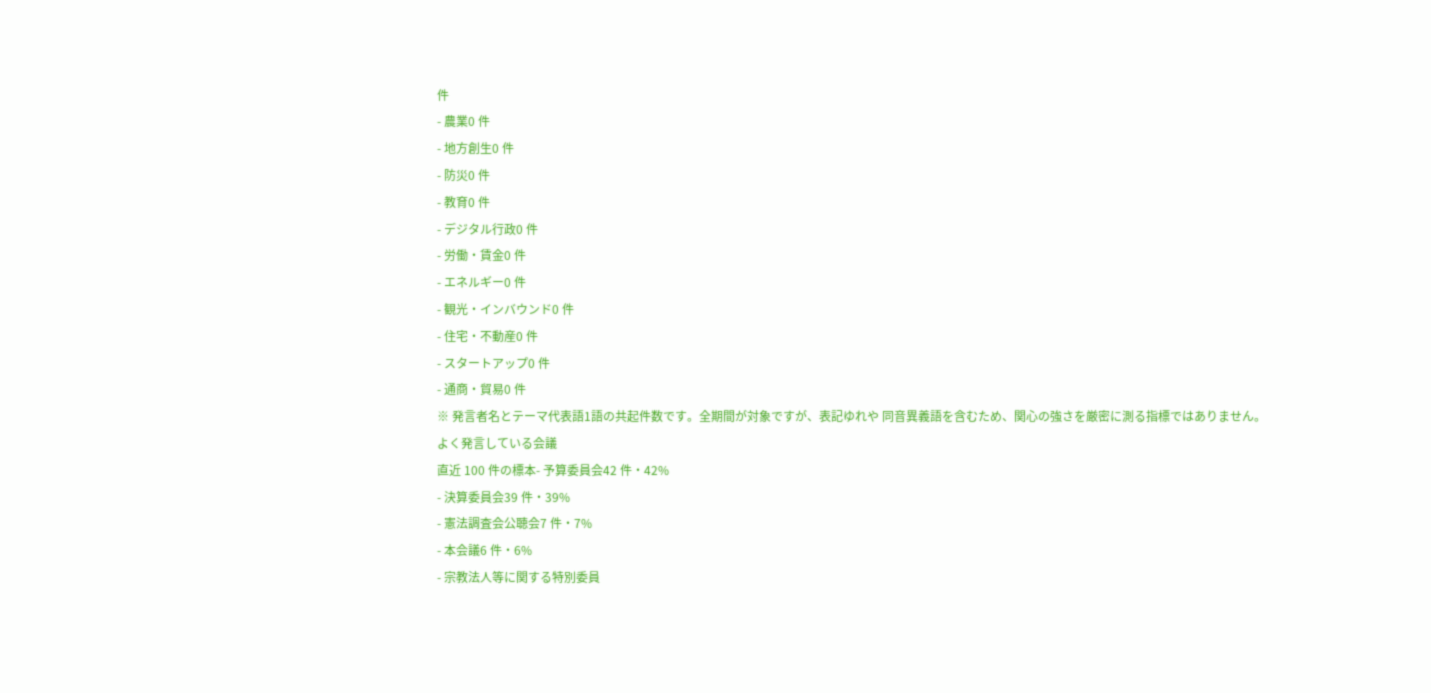件
- 農業0 件
- 地方創生0 件
- 防災0 件
- 教育0 件
- デジタル行政0 件
- 労働・賃金0 件
- エネルギー0 件
- 観光・インバウンド0 件
- 住宅・不動産0 件
- スタートアップ0 件
- 通商・貿易0 件
※ 発言者名とテーマ代表語1語の共起件数です。全期間が対象ですが、表記ゆれや 同音異義語を含むため、関心の強さを厳密に測る指標ではありません。
よく発言している会議
直近 100 件の標本- 予算委員会42 件・42%
- 決算委員会39 件・39%
- 憲法調査会公聴会7 件・7%
- 本会議6 件・6%
- 宗教法人等に関する特別委員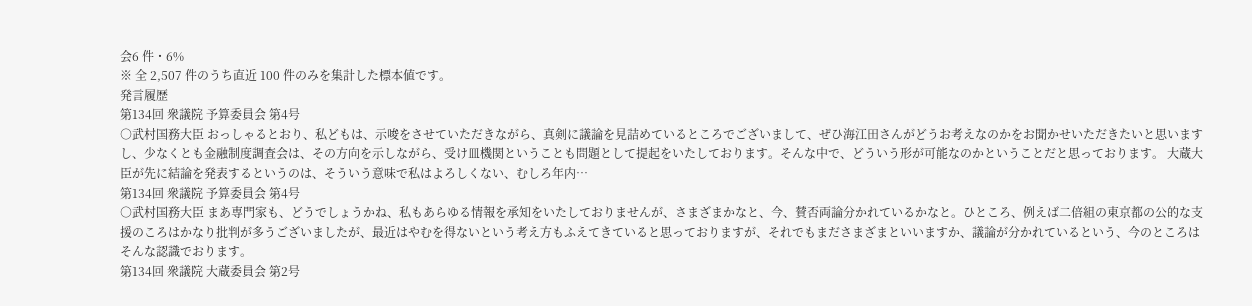会6 件・6%
※ 全 2,507 件のうち直近 100 件のみを集計した標本値です。
発言履歴
第134回 衆議院 予算委員会 第4号
○武村国務大臣 おっしゃるとおり、私どもは、示唆をさせていただきながら、真剣に議論を見詰めているところでございまして、ぜひ海江田さんがどうお考えなのかをお聞かせいただきたいと思いますし、少なくとも金融制度調査会は、その方向を示しながら、受け皿機関ということも問題として提起をいたしております。そんな中で、どういう形が可能なのかということだと思っております。 大蔵大臣が先に結論を発表するというのは、そういう意味で私はよろしくない、むしろ年内…
第134回 衆議院 予算委員会 第4号
○武村国務大臣 まあ専門家も、どうでしょうかね、私もあらゆる情報を承知をいたしておりませんが、さまざまかなと、今、賛否両論分かれているかなと。ひところ、例えば二倍組の東京都の公的な支援のころはかなり批判が多うございましたが、最近はやむを得ないという考え方もふえてきていると思っておりますが、それでもまださまざまといいますか、議論が分かれているという、今のところはそんな認識でおります。
第134回 衆議院 大蔵委員会 第2号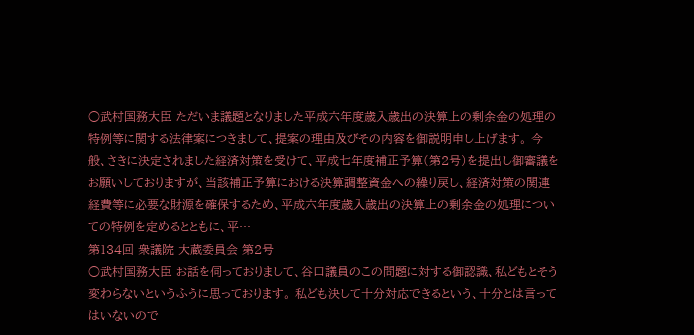○武村国務大臣 ただいま議題となりました平成六年度歳入歳出の決算上の剰余金の処理の特例等に関する法律案につきまして、提案の理由及びその内容を御説明申し上げます。 今般、さきに決定されました経済対策を受けて、平成七年度補正予算(第2号)を提出し御審議をお願いしておりますが、当該補正予算における決算調整資金への繰り戻し、経済対策の関連経費等に必要な財源を確保するため、平成六年度歳入歳出の決算上の剰余金の処理についての特例を定めるとともに、平…
第134回 衆議院 大蔵委員会 第2号
○武村国務大臣 お話を伺っておりまして、谷口議員のこの問題に対する御認識、私どもとそう変わらないというふうに思っております。 私ども決して十分対応できるという、十分とは言ってはいないので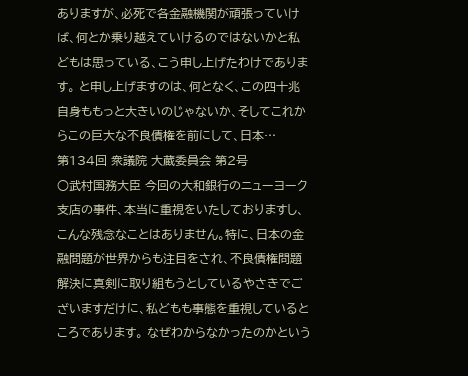ありますが、必死で各金融機関が頑張っていけば、何とか乗り越えていけるのではないかと私どもは思っている、こう申し上げたわけであります。 と申し上げますのは、何となく、この四十兆自身ももっと大きいのじゃないか、そしてこれからこの巨大な不良債権を前にして、日本…
第134回 衆議院 大蔵委員会 第2号
○武村国務大臣 今回の大和銀行のニューヨーク支店の事件、本当に重視をいたしておりますし、こんな残念なことはありません。特に、日本の金融問題が世界からも注目をされ、不良債権問題解決に真剣に取り組もうとしているやさきでございますだけに、私どもも事態を重視しているところであります。 なぜわからなかったのかという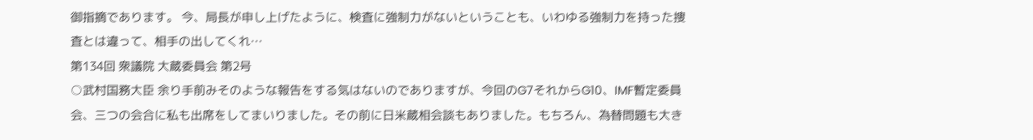御指摘であります。 今、局長が申し上げたように、検査に強制力がないということも、いわゆる強制力を持った捜査とは違って、相手の出してくれ…
第134回 衆議院 大蔵委員会 第2号
○武村国務大臣 余り手前みそのような報告をする気はないのでありますが、今回のG7それからG10、IMF暫定委員会、三つの会合に私も出席をしてまいりました。その前に日米蔵相会談もありました。もちろん、為替問題も大き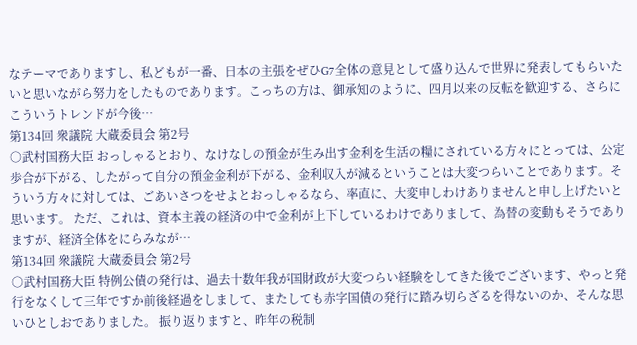なテーマでありますし、私どもが一番、日本の主張をぜひG7全体の意見として盛り込んで世界に発表してもらいたいと思いながら努力をしたものであります。こっちの方は、御承知のように、四月以来の反転を歓迎する、さらにこういうトレンドが今後…
第134回 衆議院 大蔵委員会 第2号
○武村国務大臣 おっしゃるとおり、なけなしの預金が生み出す金利を生活の糧にされている方々にとっては、公定歩合が下がる、したがって自分の預金金利が下がる、金利収入が減るということは大変つらいことであります。そういう方々に対しては、ごあいさつをせよとおっしゃるなら、率直に、大変申しわけありませんと申し上げたいと思います。 ただ、これは、資本主義の経済の中で金利が上下しているわけでありまして、為替の変動もそうでありますが、経済全体をにらみなが…
第134回 衆議院 大蔵委員会 第2号
○武村国務大臣 特例公債の発行は、過去十数年我が国財政が大変つらい経験をしてきた後でございます、やっと発行をなくして三年ですか前後経過をしまして、またしても赤字国債の発行に踏み切らざるを得ないのか、そんな思いひとしおでありました。 振り返りますと、昨年の税制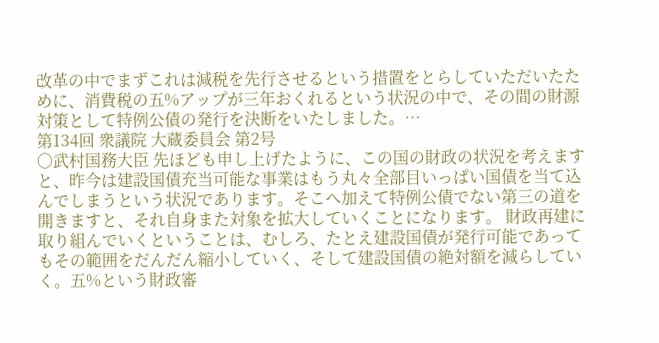改革の中でまずこれは減税を先行させるという措置をとらしていただいたために、消費税の五%アップが三年おくれるという状況の中で、その間の財源対策として特例公債の発行を決断をいたしました。…
第134回 衆議院 大蔵委員会 第2号
○武村国務大臣 先ほども申し上げたように、この国の財政の状況を考えますと、昨今は建設国債充当可能な事業はもう丸々全部目いっぱい国債を当て込んでしまうという状況であります。そこへ加えて特例公債でない第三の道を開きますと、それ自身また対象を拡大していくことになります。 財政再建に取り組んでいくということは、むしろ、たとえ建設国債が発行可能であってもその範囲をだんだん縮小していく、そして建設国債の絶対額を減らしていく。五%という財政審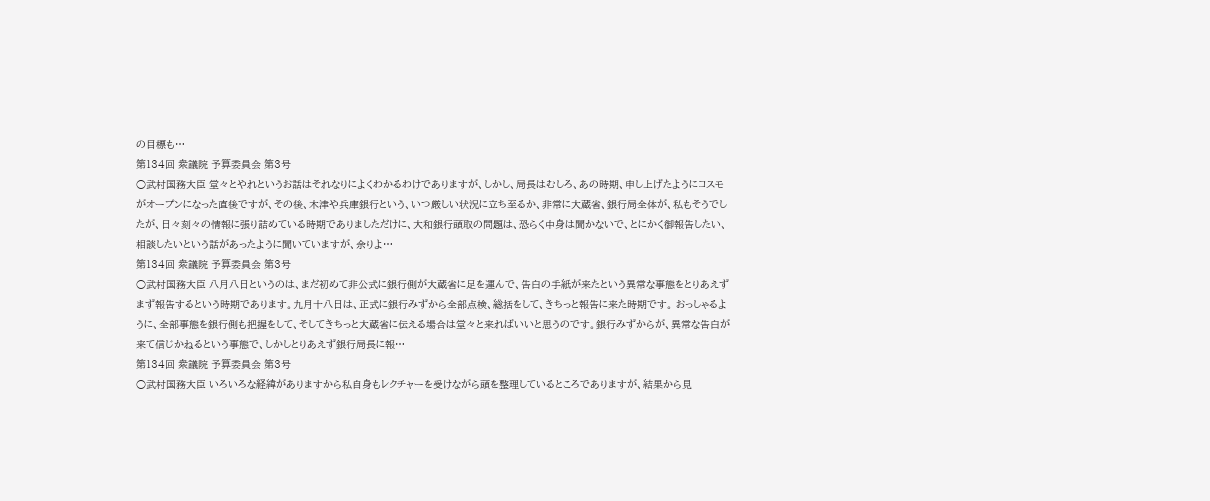の目標も…
第134回 衆議院 予算委員会 第3号
○武村国務大臣 堂々とやれというお話はそれなりによくわかるわけでありますが、しかし、局長はむしろ、あの時期、申し上げたようにコスモがオープンになった直後ですが、その後、木津や兵庫銀行という、いつ厳しい状況に立ち至るか、非常に大蔵省、銀行局全体が、私もそうでしたが、日々刻々の情報に張り詰めている時期でありましただけに、大和銀行頭取の問題は、恐らく中身は聞かないで、とにかく御報告したい、相談したいという話があったように聞いていますが、余りよ…
第134回 衆議院 予算委員会 第3号
○武村国務大臣 八月八日というのは、まだ初めて非公式に銀行側が大蔵省に足を運んで、告白の手紙が来たという異常な事態をとりあえずまず報告するという時期であります。九月十八日は、正式に銀行みずから全部点検、総括をして、きちっと報告に来た時期です。 おっしゃるように、全部事態を銀行側も把握をして、そしてきちっと大蔵省に伝える場合は堂々と来ればいいと思うのです。銀行みずからが、異常な告白が来て信じかねるという事態で、しかしとりあえず銀行局長に報…
第134回 衆議院 予算委員会 第3号
○武村国務大臣 いろいろな経緯がありますから私自身もレクチャーを受けながら頭を整理しているところでありますが、結果から見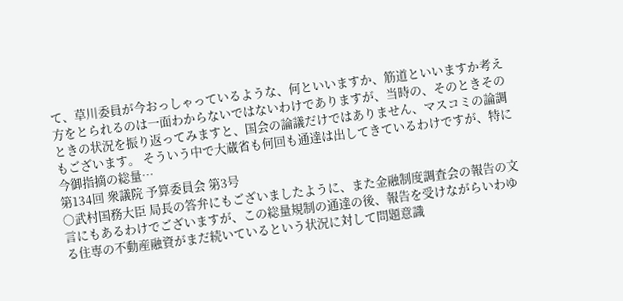て、草川委員が今おっしゃっているような、何といいますか、筋道といいますか考え方をとられるのは一面わからないではないわけでありますが、当時の、そのときそのときの状況を振り返ってみますと、国会の論議だけではありません、マスコミの論調もございます。 そういう中で大蔵省も何回も通達は出してきているわけですが、特に今御指摘の総量…
第134回 衆議院 予算委員会 第3号
○武村国務大臣 局長の答弁にもございましたように、また金融制度調査会の報告の文言にもあるわけでございますが、この総量規制の通達の後、報告を受けながらいわゆる住専の不動産融資がまだ続いているという状況に対して問題意識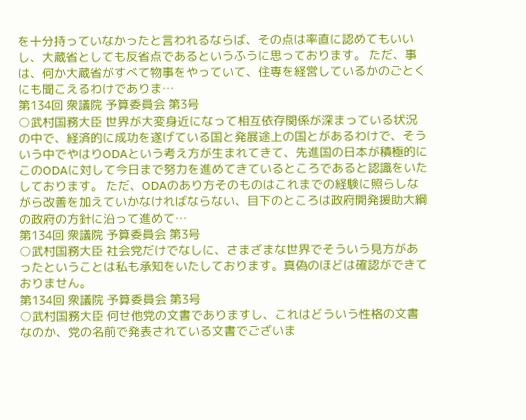を十分持っていなかったと言われるならば、その点は率直に認めてもいいし、大蔵省としても反省点であるというふうに思っております。 ただ、事は、何か大蔵省がすべて物事をやっていて、住専を経営しているかのごとくにも聞こえるわけでありま…
第134回 衆議院 予算委員会 第3号
○武村国務大臣 世界が大変身近になって相互依存関係が深まっている状況の中で、経済的に成功を遂げている国と発展途上の国とがあるわけで、そういう中でやはりODAという考え方が生まれてきて、先進国の日本が積極的にこのODAに対して今日まで努力を進めてきているところであると認識をいたしております。 ただ、ODAのあり方そのものはこれまでの経験に照らしながら改善を加えていかなければならない、目下のところは政府開発援助大綱の政府の方針に沿って進めて…
第134回 衆議院 予算委員会 第3号
○武村国務大臣 社会党だけでなしに、さまざまな世界でそういう見方があったということは私も承知をいたしております。真偽のほどは確認ができておりません。
第134回 衆議院 予算委員会 第3号
○武村国務大臣 何せ他党の文書でありますし、これはどういう性格の文書なのか、党の名前で発表されている文書でございま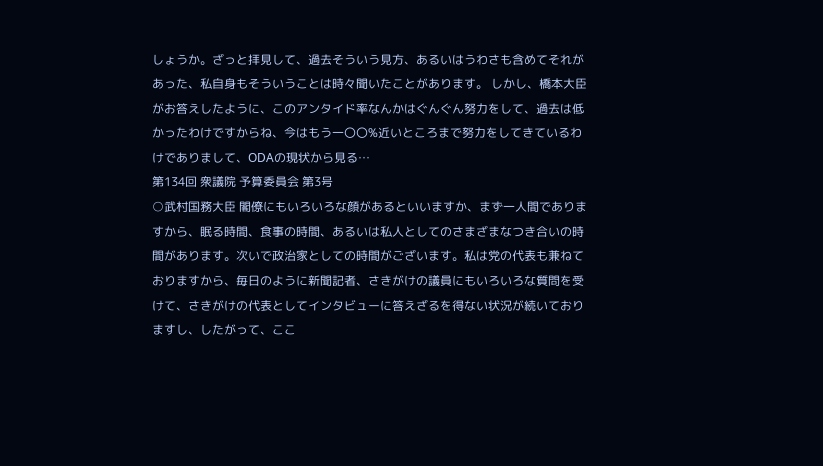しょうか。ざっと拝見して、過去そういう見方、あるいはうわさも含めてそれがあった、私自身もそういうことは時々聞いたことがあります。 しかし、橋本大臣がお答えしたように、このアンタイド率なんかはぐんぐん努力をして、過去は低かったわけですからね、今はもう一〇〇%近いところまで努力をしてきているわけでありまして、ODAの現状から見る…
第134回 衆議院 予算委員会 第3号
○武村国務大臣 閣僚にもいろいろな顔があるといいますか、まず一人間でありますから、眠る時間、食事の時間、あるいは私人としてのさまざまなつき合いの時間があります。次いで政治家としての時間がございます。私は党の代表も兼ねておりますから、毎日のように新聞記者、さきがけの議員にもいろいろな質問を受けて、さきがけの代表としてインタビューに答えざるを得ない状況が続いておりますし、したがって、ここ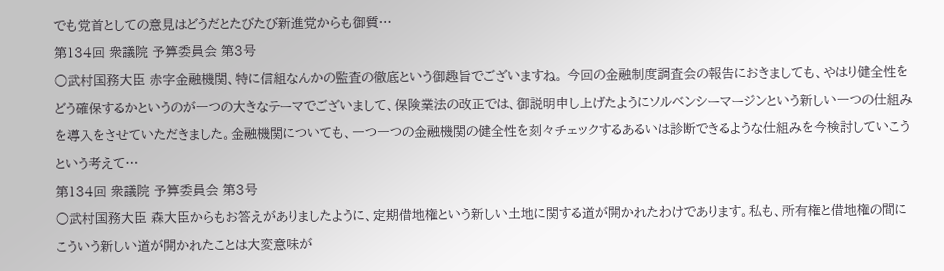でも党首としての意見はどうだとたびたび新進党からも御質…
第134回 衆議院 予算委員会 第3号
○武村国務大臣 赤字金融機関、特に信組なんかの監査の徹底という御趣旨でございますね。 今回の金融制度調査会の報告におきましても、やはり健全性をどう確保するかというのが一つの大きなテーマでございまして、保険業法の改正では、御説明申し上げたようにソルベンシーマージンという新しい一つの仕組みを導入をさせていただきました。金融機関についても、一つ一つの金融機関の健全性を刻々チェックするあるいは診断できるような仕組みを今検討していこうという考えて…
第134回 衆議院 予算委員会 第3号
○武村国務大臣 森大臣からもお答えがありましたように、定期借地権という新しい土地に関する道が開かれたわけであります。私も、所有権と借地権の間にこういう新しい道が開かれたことは大変意味が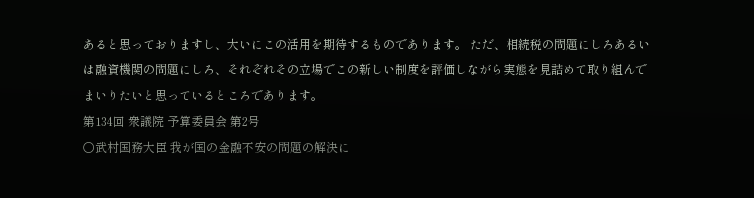あると思っておりますし、大いにこの活用を期待するものであります。 ただ、相続税の問題にしろあるいは融資機関の問題にしろ、それぞれその立場でこの新しい制度を評価しながら実態を見詰めて取り組んでまいりたいと思っているところであります。
第134回 衆議院 予算委員会 第2号
○武村国務大臣 我が国の金融不安の問題の解決に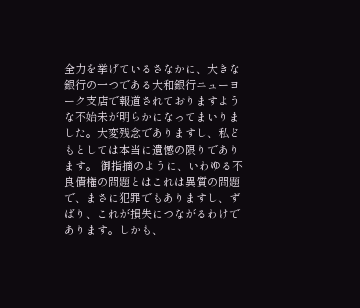全力を挙げているさなかに、大きな銀行の一つである大和銀行ニューヨーク支店で報道されておりますような不始未が明らかになってまいりました。大変残念でありますし、私どもとしては本当に遺憾の限りであります。 御指摘のように、いわゆる不良債権の問題とはこれは異質の問題で、まさに犯罪でもありますし、ずばり、これが損失につながるわけであります。しかも、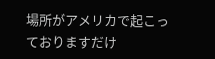場所がアメリカで起こっておりますだけ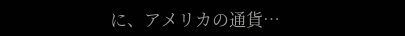に、アメリカの通貨…